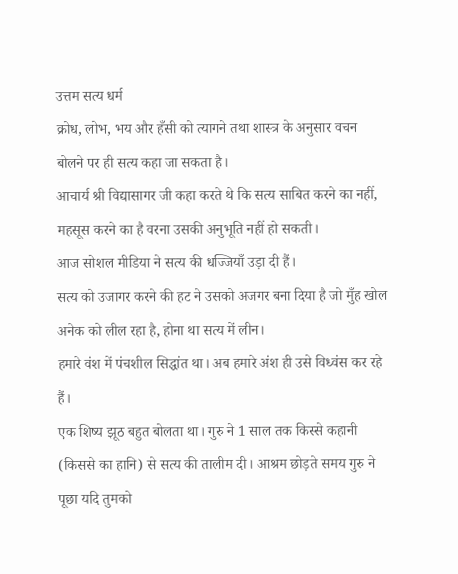उत्तम सत्य धर्म
क्रोध, लोभ, भय और हँसी को त्यागने तथा शास्त्र के अनुसार वचन बोलने पर ही सत्य कहा जा सकता है।
आचार्य श्री विद्यासागर जी कहा करते थे कि सत्य साबित करने का नहीं, महसूस करने का है वरना उसकी अनुभूति नहीं हो सकती।
आज सोशल मीडिया ने सत्य की धज्जियाँ उड़ा दी हैं।
सत्य को उजागर करने की हट ने उसको अजगर बना दिया है जो मुँह खोल अनेक को लील रहा है, होना था सत्य में लीन।
हमारे वंश में पंचशील सिद्धांत था। अब हमारे अंश ही उसे विध्वंस कर रहे हैं।
एक शिष्य झूठ बहुत बोलता था। गुरु ने 1 साल तक किस्से कहानी (किससे का हानि) से सत्य की तालीम दी। आश्रम छोड़ते समय गुरु ने पूछा यदि तुमको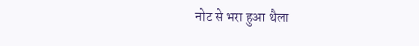नोट से भरा हुआ थैला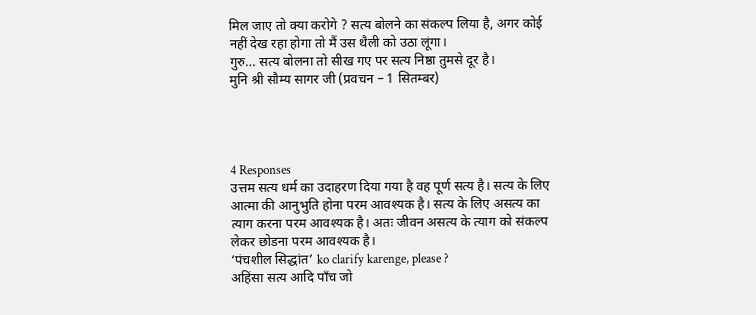मिल जाए तो क्या करोगे ? सत्य बोलने का संकल्प लिया है, अगर कोई नहीं देख रहा होगा तो मैं उस थैली को उठा लूंगा।
गुरु… सत्य बोलना तो सीख गए पर सत्य निष्ठा तुमसे दूर है।
मुनि श्री सौम्य सागर जी (प्रवचन – 1 सितम्बर)




4 Responses
उत्तम सत्य धर्म का उदाहरण दिया गया है वह पूर्ण सत्य है। सत्य के लिए आत्मा की आनुभुति होना परम आवश्यक है। सत्य के लिए असत्य का त्याग करना परम आवश्यक है। अतः जीवन असत्य के त्याग को संकल्प लेकर छोडना परम आवश्यक है।
‘पंचशील सिद्धांत’ ko clarify karenge, please ?
अहिंसा सत्य आदि पाँच जो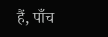हैं, पाँच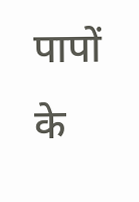पापों के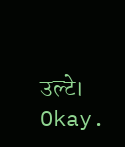उल्टे।
Okay.